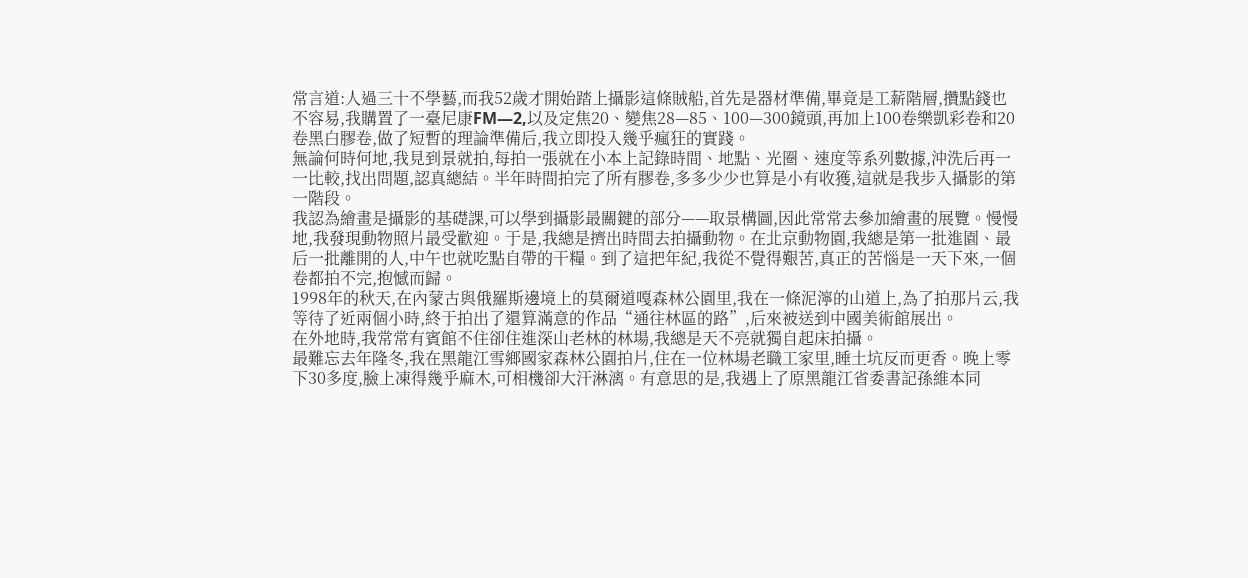常言道:人過三十不學藝,而我52歲才開始踏上攝影這條賊船,首先是器材準備,畢竟是工薪階層,攢點錢也不容易,我購置了一臺尼康FM—2,以及定焦20、變焦28—85、100—300鏡頭,再加上100卷樂凱彩卷和20卷黑白膠卷,做了短暫的理論準備后,我立即投入幾乎瘋狂的實踐。
無論何時何地,我見到景就拍,每拍一張就在小本上記錄時間、地點、光圈、速度等系列數據,沖洗后再一一比較,找出問題,認真總結。半年時間拍完了所有膠卷,多多少少也算是小有收獲,這就是我步入攝影的第一階段。
我認為繪畫是攝影的基礎課,可以學到攝影最關鍵的部分——取景構圖,因此常常去參加繪畫的展覽。慢慢地,我發現動物照片最受歡迎。于是,我總是擠出時間去拍攝動物。在北京動物園,我總是第一批進園、最后一批離開的人,中午也就吃點自帶的干糧。到了這把年紀,我從不覺得艱苦,真正的苦惱是一天下來,一個卷都拍不完,抱憾而歸。
1998年的秋天,在內蒙古與俄羅斯邊境上的莫爾道嘎森林公園里,我在一條泥濘的山道上,為了拍那片云,我等待了近兩個小時,終于拍出了還算滿意的作品“通往林區的路”,后來被送到中國美術館展出。
在外地時,我常常有賓館不住卻住進深山老林的林場,我總是天不亮就獨自起床拍攝。
最難忘去年隆冬,我在黑龍江雪鄉國家森林公園拍片,住在一位林場老職工家里,睡土坑反而更香。晚上零下30多度,臉上凍得幾乎麻木,可相機卻大汗淋漓。有意思的是,我遇上了原黑龍江省委書記孫維本同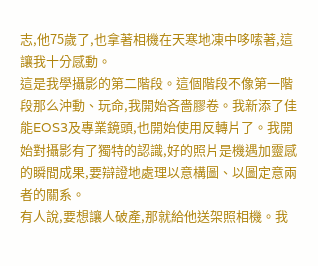志,他75歲了,也拿著相機在天寒地凍中哆嗦著,這讓我十分感動。
這是我學攝影的第二階段。這個階段不像第一階段那么沖動、玩命,我開始吝嗇膠卷。我新添了佳能EOS3及專業鏡頭,也開始使用反轉片了。我開始對攝影有了獨特的認識,好的照片是機遇加靈感的瞬間成果,要辯證地處理以意構圖、以圖定意兩者的關系。
有人說,要想讓人破產,那就給他送架照相機。我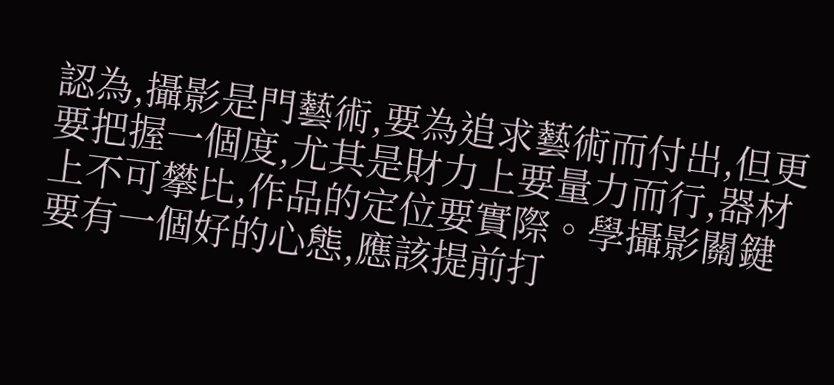認為,攝影是門藝術,要為追求藝術而付出,但更要把握一個度,尤其是財力上要量力而行,器材上不可攀比,作品的定位要實際。學攝影關鍵要有一個好的心態,應該提前打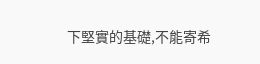下堅實的基礎,不能寄希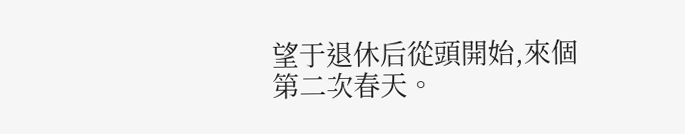望于退休后從頭開始,來個第二次春天。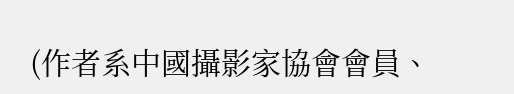(作者系中國攝影家協會會員、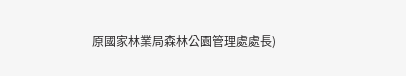原國家林業局森林公園管理處處長)